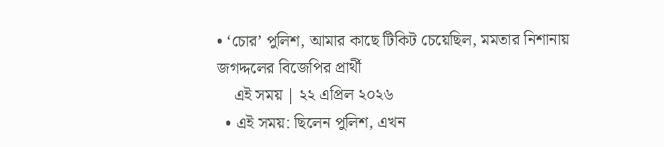• ‘চোর’ পুলিশ, আমার কাছে টিকিট চেয়েছিল, মমতার নিশানায় জগদ্দলের বিজেপির প্রার্থী
    এই সময় | ২২ এপ্রিল ২০২৬
  • এই সময়: ছিলেন পুলিশ, এখন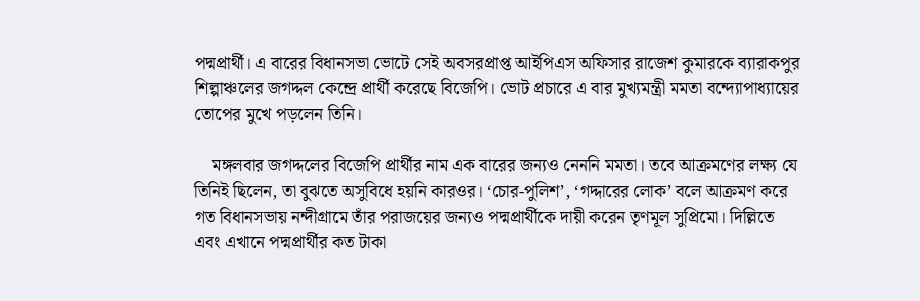পদ্মপ্রার্থী। এ বারের বিধানসভা ভোটে সেই অবসরপ্রাপ্ত আইপিএস অফিসার রাজেশ কুমারকে ব্যারাকপুর শিল্পাঞ্চলের জগদ্দল কেন্দ্রে প্রার্থী করেছে বিজেপি। ভোট প্রচারে এ বার মুখ্যমন্ত্রী মমতা বন্দ্যোপাধ্যায়ের তোপের মুখে পড়লেন তিনি।

    মঙ্গলবার জগদ্দলের বিজেপি প্রার্থীর নাম এক বারের জন্যও নেননি মমতা। তবে আক্রমণের লক্ষ্য যে তিনিই ছিলেন, তা বুঝতে অসুবিধে হয়নি কারওর। ‘চোর-পুলিশ’, ‘গদ্দারের লোক’ বলে আক্রমণ করে গত বিধানসভায় নন্দীগ্রামে তাঁর পরাজয়ের জন্যও পদ্মপ্রার্থীকে দায়ী করেন তৃণমূল সুপ্রিমো। দিল্লিতে এবং এখানে পদ্মপ্রার্থীর কত টাকা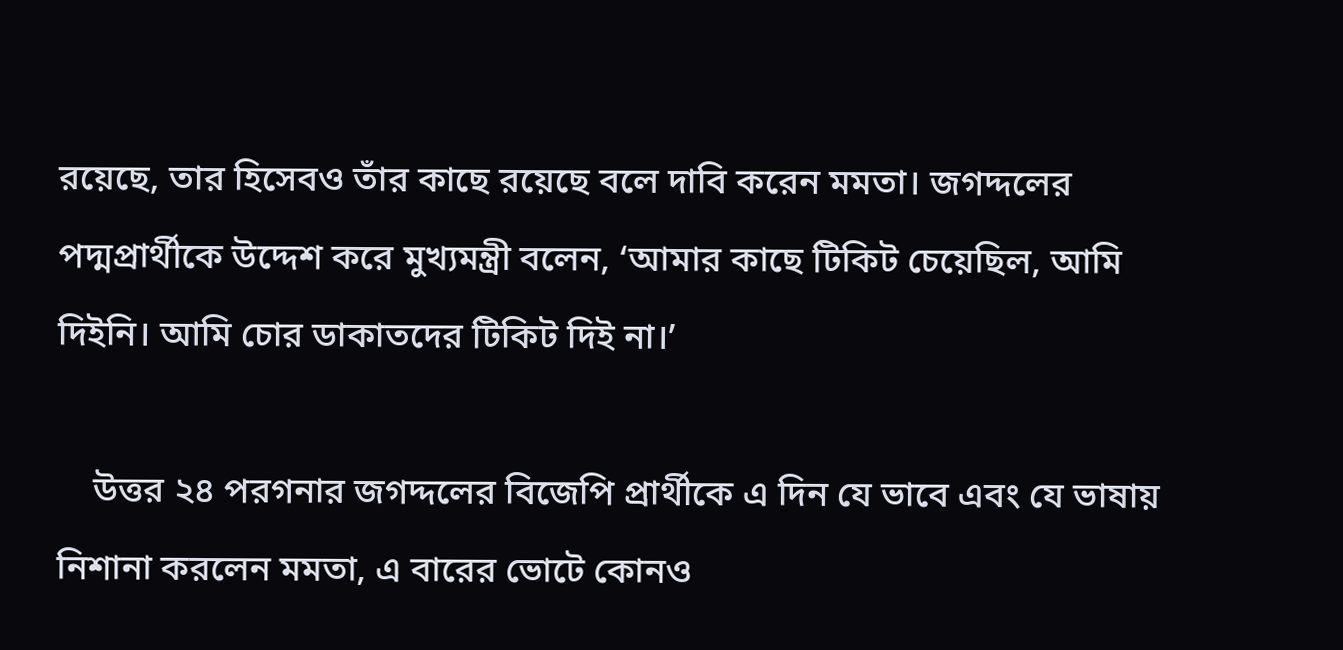রয়েছে, তার হিসেবও তাঁর কাছে রয়েছে বলে দাবি করেন মমতা। জগদ্দলের পদ্মপ্রার্থীকে উদ্দেশ করে মুখ্যমন্ত্রী বলেন, ‘আমার কাছে টিকিট চেয়েছিল, আমি দিইনি। আমি চোর ডাকাতদের টিকিট দিই না।’

    উত্তর ২৪ পরগনার জগদ্দলের বিজেপি প্রার্থীকে এ দিন যে ভাবে এবং যে ভাষায় নিশানা করলেন মমতা, এ বারের ভোটে কোনও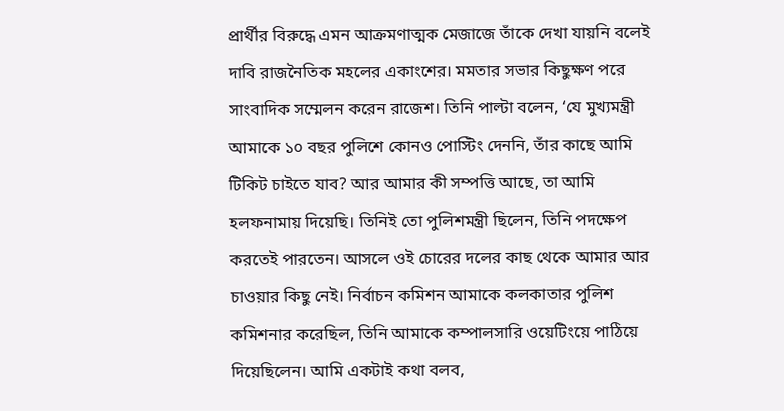প্রার্থীর বিরুদ্ধে এমন আক্রমণাত্মক মেজাজে তাঁকে দেখা যায়নি বলেই দাবি রাজনৈতিক মহলের একাংশের। মমতার সভার কিছুক্ষণ পরে সাংবাদিক সম্মেলন করেন রাজেশ। তিনি পাল্টা বলেন, ‘যে মুখ্যমন্ত্রী আমাকে ১০ বছর পুলিশে কোনও পোস্টিং দেননি, তাঁর কাছে আমি টিকিট চাইতে যাব? আর আমার কী সম্পত্তি আছে, তা আমি হলফনামায় দিয়েছি। তিনিই তো পুলিশমন্ত্রী ছিলেন, তিনি পদক্ষেপ করতেই পারতেন। আসলে ওই চোরের দলের কাছ থেকে আমার আর চাওয়ার কিছু নেই। নির্বাচন কমিশন আমাকে কলকাতার পুলিশ কমিশনার করেছিল, তিনি আমাকে কম্পালসারি ওয়েটিংয়ে পাঠিয়ে দিয়েছিলেন। আমি একটাই কথা বলব,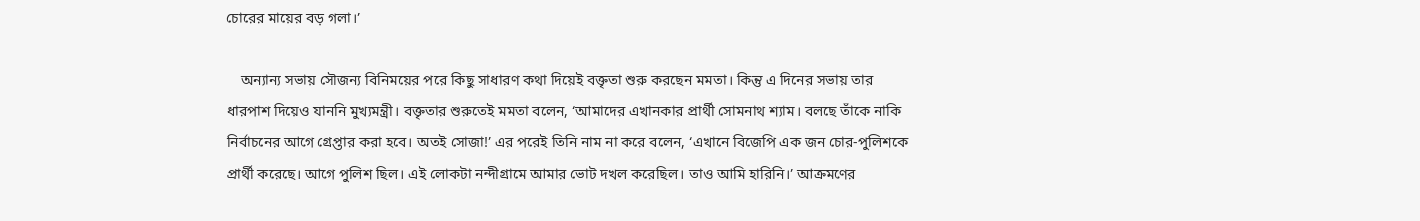চোরের মায়ের বড় গলা।’

    অন্যান্য সভায় সৌজন্য বিনিময়ের পরে কিছু সাধারণ কথা দিয়েই বক্তৃতা শুরু করছেন মমতা। কিন্তু এ দিনের সভায় তার ধারপাশ দিয়েও যাননি মুখ্যমন্ত্রী। বক্তৃতার শুরুতেই মমতা বলেন, ‘আমাদের এখানকার প্রার্থী সোমনাথ শ্যাম। বলছে তাঁকে নাকি নির্বাচনের আগে গ্রেপ্তার করা হবে। অতই সোজা!’ এর পরেই তিনি নাম না করে বলেন, ‘এখানে বিজেপি এক জন চোর-পুলিশকে প্রার্থী করেছে। আগে পুলিশ ছিল। এই লোকটা নন্দীগ্রামে আমার ভোট দখল করেছিল। তাও আমি হারিনি।’ আক্রমণের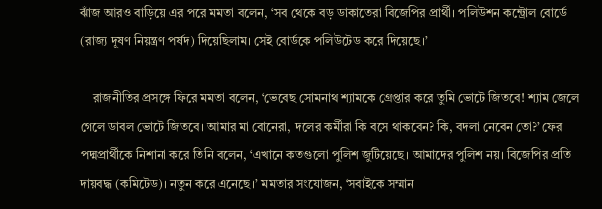ঝাঁজ আরও বাড়িয়ে এর পরে মমতা বলেন, ‘সব থেকে বড় ডাকাতেরা বিজেপির প্রার্থী। পলিউশন কন্ট্রোল বোর্ডে (রাজ্য দূষণ নিয়ন্ত্রণ পর্ষদ) দিয়েছিলাম। সেই বোর্ডকে পলিউটেড করে দিয়েছে।’

    রাজনীতির প্রসঙ্গে ফিরে মমতা বলেন, ‘ভেবেছ সোমনাথ শ্যামকে গ্রেপ্তার করে তুমি ভোটে জিতবে! শ্যাম জেলে গেলে ডাবল ভোটে জিতবে। আমার মা বোনেরা, দলের কর্মীরা কি বসে থাকবেন? কি, বদলা নেবেন তো?’ ফের পদ্মপ্রার্থীকে নিশানা করে তিনি বলেন, ‘এখানে কতগুলো পুলিশ জুটিয়েছে। আমাদের পুলিশ নয়। বিজেপির প্রতি দায়বদ্ধ (কমিটেড)। নতুন করে এনেছে।’ মমতার সংযোজন, ‘সবাইকে সম্মান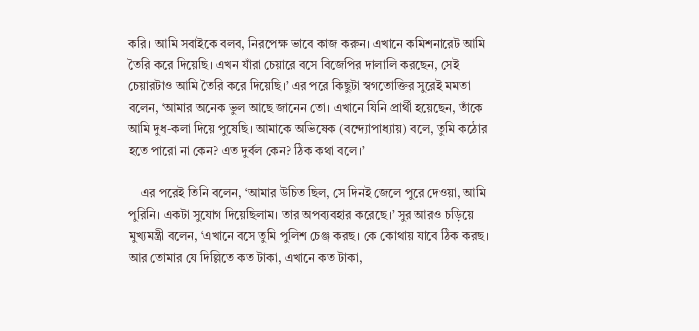করি। আমি সবাইকে বলব, নিরপেক্ষ ভাবে কাজ করুন। এখানে কমিশনারেট আমি তৈরি করে দিয়েছি। এখন যাঁরা চেয়ারে বসে বিজেপির দালালি করছেন, সেই চেয়ারটাও আমি তৈরি করে দিয়েছি।’ এর পরে কিছুটা স্বগতোক্তির সুরেই মমতা বলেন, ‘আমার অনেক ভুল আছে জানেন তো। এখানে যিনি প্রার্থী হয়েছেন, তাঁকে আমি দুধ-কলা দিয়ে পুষেছি। আমাকে অভিষেক (বন্দ্যোপাধ্যায়) বলে, তুমি কঠোর হতে পারো না কেন? এত দুর্বল কেন? ঠিক কথা বলে।’

    এর পরেই তিনি বলেন, ‘আমার উচিত ছিল, সে দিনই জেলে পুরে দেওয়া, আমি পুরিনি। একটা সুযোগ দিয়েছিলাম। তার অপব্যবহার করেছে।’ সুর আরও চড়িয়ে মুখ্যমন্ত্রী বলেন, ‘এখানে বসে তুমি পুলিশ চেঞ্জ করছ। কে কোথায় যাবে ঠিক করছ। আর তোমার যে দিল্লিতে কত টাকা, এখানে কত টাকা,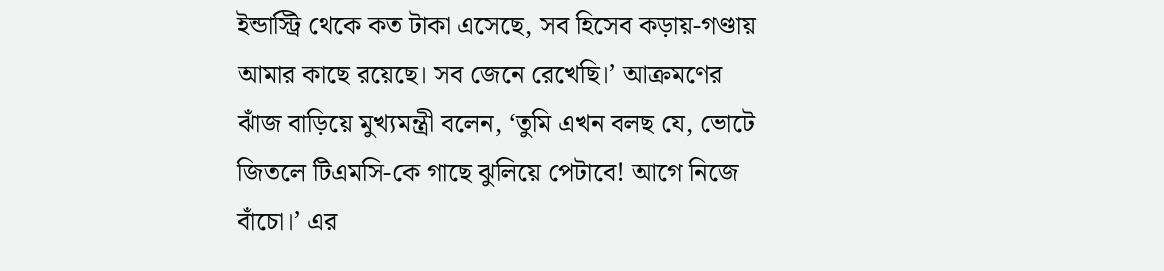ইন্ডাস্ট্রি থেকে কত টাকা এসেছে, সব হিসেব কড়ায়-গণ্ডায় আমার কাছে রয়েছে। সব জেনে রেখেছি।’ আক্রমণের ঝাঁজ বাড়িয়ে মুখ্যমন্ত্রী বলেন, ‘তুমি এখন বলছ যে, ভোটে জিতলে টিএমসি-কে গাছে ঝুলিয়ে পেটাবে! আগে নিজে বাঁচো।’ এর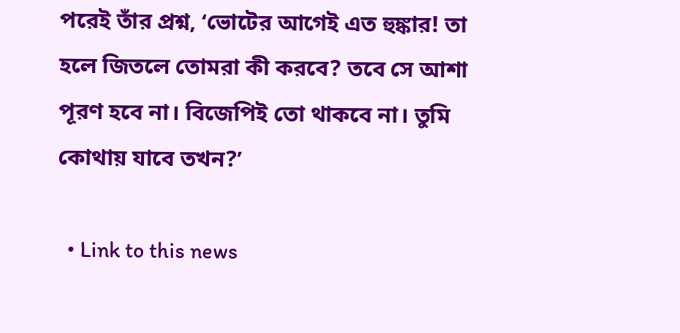পরেই তাঁর প্রশ্ন, ‘ভোটের আগেই এত হুঙ্কার! তা হলে জিতলে তোমরা কী করবে? তবে সে আশা পূরণ হবে না। বিজেপিই তো থাকবে না। তুমি কোথায় যাবে তখন?’

  • Link to this news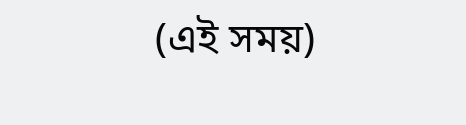(এই সময়)